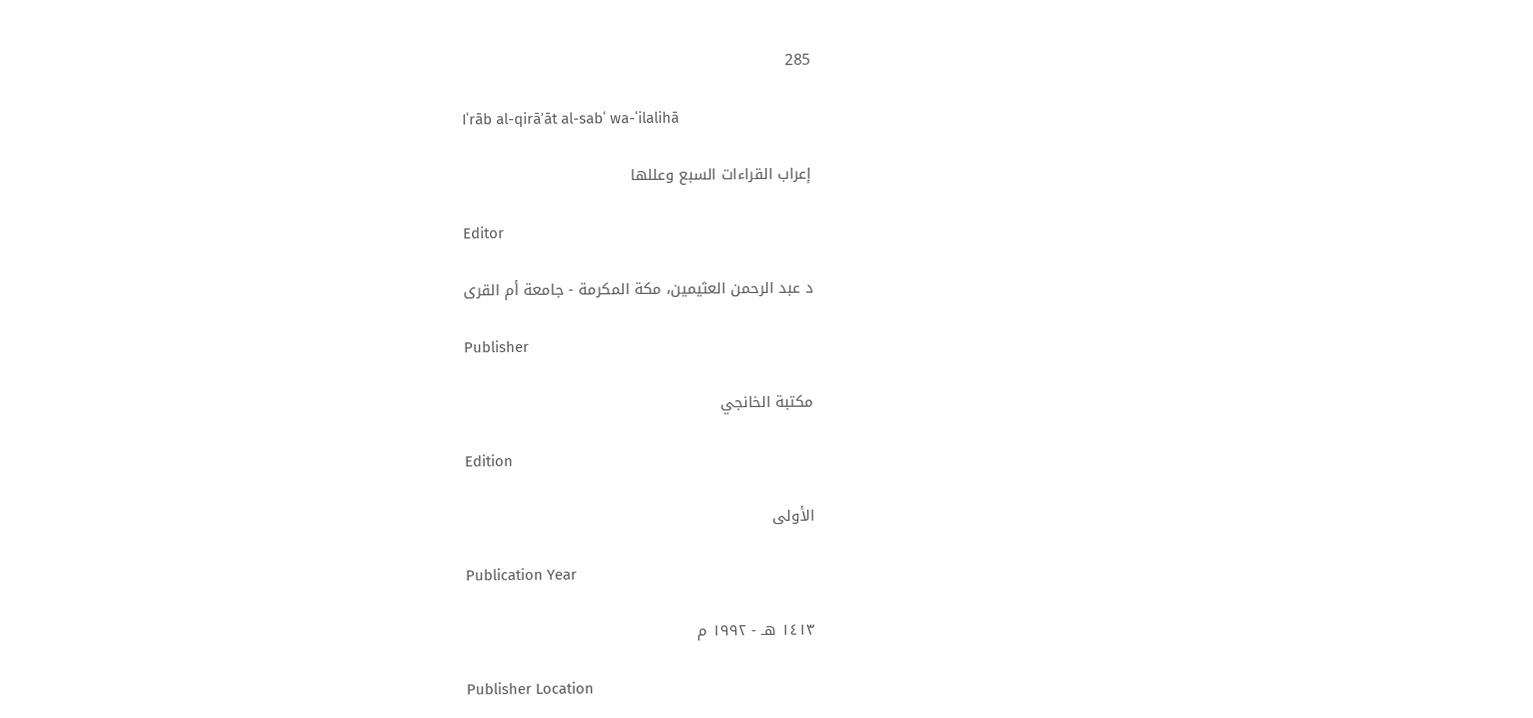285

Iʿrāb al-qirāʾāt al-sabʿ wa-ʿilalihā

إعراب القراءات السبع وعللها

Editor

د عبد الرحمن العثيمين، مكة المكرمة - جامعة أم القرى

Publisher

مكتبة الخانجي

Edition

الأولى

Publication Year

١٤١٣ هـ - ١٩٩٢ م

Publisher Location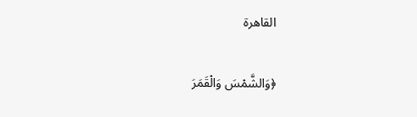القاهرة

﴿وَالشَّمْسَ وَالْقَمَرَ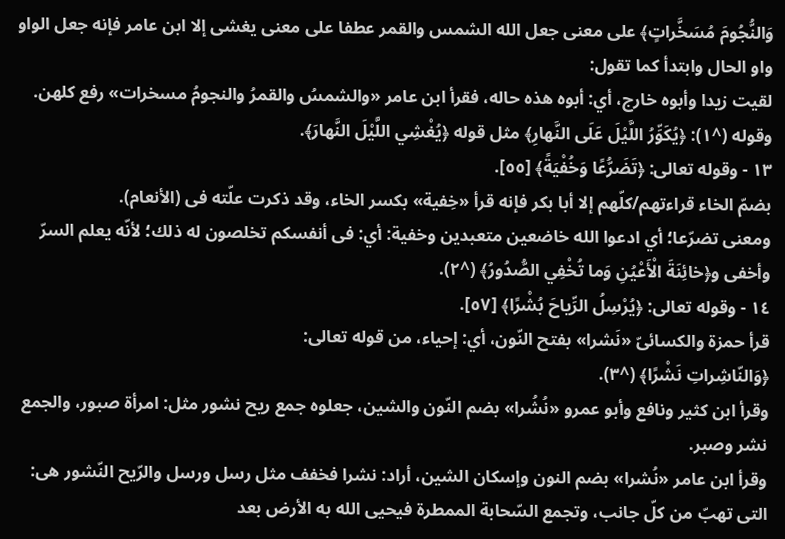وَالنُّجُومَ مُسَخَّراتٍ﴾ على معنى جعل الله الشمس والقمر عطفا على معنى يغشى إلا ابن عامر فإنه جعل الواو واو الحال وابتدأ كما تقول:
لقيت زيدا وأبوه خارج، أي: أبوه هذه حاله، فقرأ ابن عامر «والشمسُ والقمرُ والنجومُ مسخرات» رفع كلهن.
وقوله (^١): ﴿يُكَوِّرُ اللَّيْلَ عَلَى النَّهارِ﴾ مثل قوله ﴿يُغْشِي اللَّيْلَ النَّهارَ﴾.
١٣ - وقوله تعالى: ﴿تَضَرُّعًا وَخُفْيَةً﴾ [٥٥].
بضمّ الخاء قراءتهم/كلّهم إلا أبا بكر فإنه قرأ «خِفية» بكسر الخاء، وقد ذكرت علّته فى (الأنعام).
ومعنى تضرّعا؛ أي ادعوا الله خاضعين متعبدين وخفية: أي: فى أنفسكم تخلصون له ذلك؛ لأنّه يعلم السرّ وأخفى و﴿خائِنَةَ الْأَعْيُنِ وَما تُخْفِي الصُّدُورُ﴾ (^٢).
١٤ - وقوله تعالى: ﴿يُرْسِلُ الرِّياحَ بُشْرًا﴾ [٥٧].
قرأ حمزة والكسائىّ «نَشرا» بفتح النّون، أي: إحياء، من قوله تعالى:
﴿وَالنّاشِراتِ نَشْرًا﴾ (^٣).
وقرأ ابن كثير ونافع وأبو عمرو «نُشُرا» بضم النّون والشين، جعلوه جمع ريح نشور مثل: امرأة صبور، والجمع نشر وصبر.
وقرأ ابن عامر «نُشرا» بضم النون وإسكان الشين، أراد: نشرا فخفف مثل رسل ورسل والرّيح النّشور هى: التى تهبّ من كلّ جانب، وتجمع السّحابة الممطرة فيحيى الله به الأرض بعد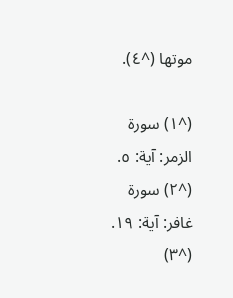موتها (^٤).

(^١) سورة الزمر: آية: ٥.
(^٢) سورة غافر: آية: ١٩.
(^٣)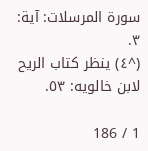سورة المرسلات: آية: ٣.
(^٤) ينظر كتاب الريح لابن خالويه: ٥٣.

1 / 186